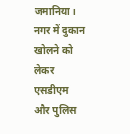जमानिया। नगर में दुकान खोलने को लेकर एसडीएम और पुलिस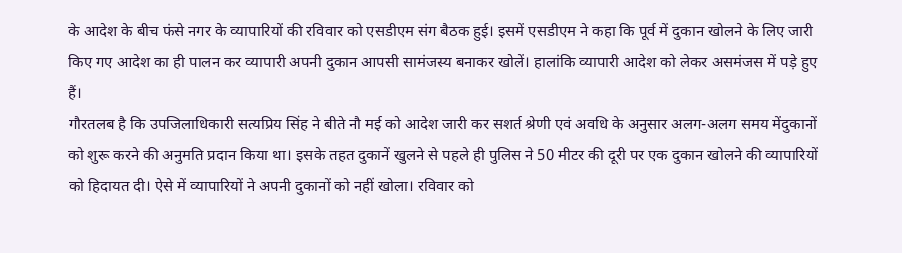के आदेश के बीच फंसे नगर के व्यापारियों की रविवार को एसडीएम संग बैठक हुई। इसमें एसडीएम ने कहा कि पूर्व में दुकान खोलने के लिए जारी किए गए आदेश का ही पालन कर व्यापारी अपनी दुकान आपसी सामंजस्य बनाकर खोलें। हालांकि व्यापारी आदेश को लेकर असमंजस में पड़े हुए हैं।
गौरतलब है कि उपजिलाधिकारी सत्यप्रिय सिंह ने बीते नौ मई को आदेश जारी कर सशर्त श्रेणी एवं अवधि के अनुसार अलग-अलग समय मेंदुकानों को शुरू करने की अनुमति प्रदान किया था। इसके तहत दुकानें खुलने से पहले ही पुलिस ने 50 मीटर की दूरी पर एक दुकान खोलने की व्यापारियों को हिदायत दी। ऐसे में व्यापारियों ने अपनी दुकानों को नहीं खोला। रविवार को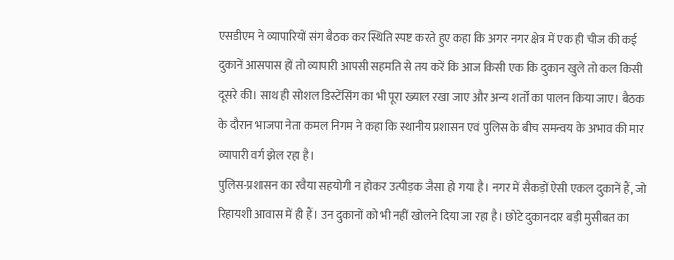एसडीएम ने व्यापारियों संग बैठक कर स्थिति स्पष्ट करते हुए कहा कि अगर नगर क्षेत्र में एक ही चीज की कई दुकानें आसपास हों तो व्यापारी आपसी सहमति से तय करें कि आज किसी एक कि दुकान खुले तो कल किसी दूसरे की। साथ ही सोशल डिस्टेंसिंग का भी पूरा ख्याल रखा जाए और अन्य शर्तों का पालन किया जाए। बैठक के दौरान भाजपा नेता कमल निगम ने कहा कि स्थानीय प्रशासन एवं पुलिस के बीच समन्वय के अभाव की मार व्यापारी वर्ग झेल रहा है।
पुलिस-प्रशासन का रवैया सहयोगी न होकर उत्पीड़क जैसा हो गया है। नगर में सैकड़ों ऐसी एकल दुकानें हैं, जो रिहायशी आवास में ही हैं। उन दुकानों को भी नहीं खोलने दिया जा रहा है। छोटे दुकानदार बड़ी मुसीबत का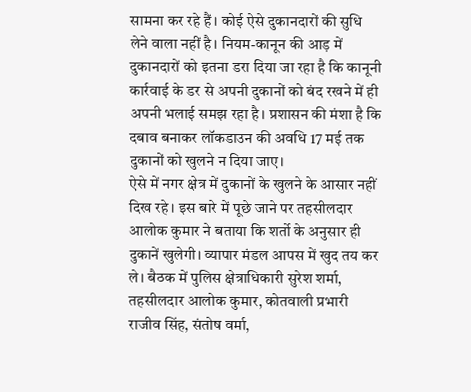सामना कर रहे हैं। कोई ऐसे दुकानदारों की सुधि लेने वाला नहीं है। नियम-कानून की आड़ में दुकानदारों को इतना डरा दिया जा रहा है कि कानूनी कार्रवाई के डर से अपनी दुकानों को बंद रखने में ही अपनी भलाई समझ रहा है। प्रशासन की मंशा है कि दबाव बनाकर लॉकडाउन की अवधि 17 मई तक दुकानों को खुलने न दिया जाए।
ऐसे में नगर क्षेत्र में दुकानों के खुलने के आसार नहीं दिख रहे। इस बारे में पूछे जाने पर तहसीलदार आलोक कुमार ने बताया कि शर्तो के अनुसार ही दुकानें खुलेगी। व्यापार मंडल आपस में खुद तय कर ले। बैठक में पुलिस क्षेत्राधिकारी सुरेश शर्मा, तहसीलदार आलोक कुमार, कोतवाली प्रभारी राजीव सिंह, संतोष वर्मा,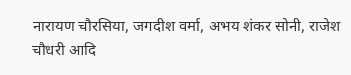नारायण चौरसिया, जगदीश वर्मा, अभय शंकर सोनी, राजेश चौधरी आदि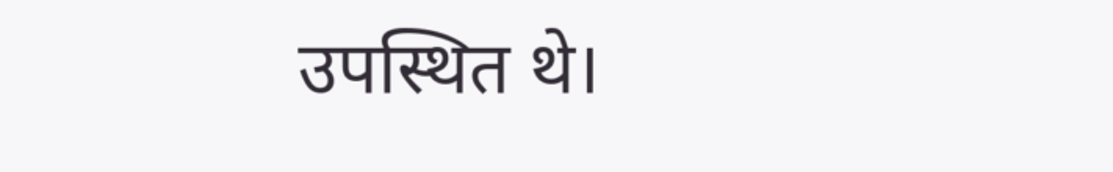उपस्थित थे।